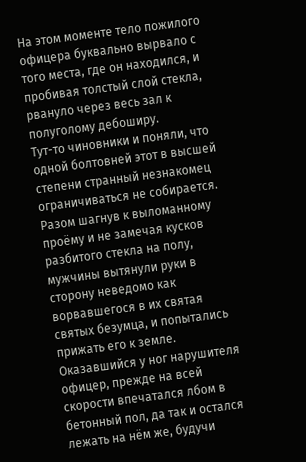На этом моменте тело пожилого офицера буквально вырвало с того места, где он находился, и пробивая толстый слой стекла, рвануло через весь зал к полуголому дебоширу.
Тут-то чиновники и поняли, что одной болтовней этот в высшей степени странный незнакомец ограничиваться не собирается. Разом шагнув к выломанному проёму и не замечая кусков разбитого стекла на полу, мужчины вытянули руки в сторону неведомо как ворвавшегося в их святая святых безумца, и попытались прижать его к земле.
Оказавшийся у ног нарушителя офицер, прежде на всей скорости впечатался лбом в бетонный пол, да так и остался лежать на нём же, будучи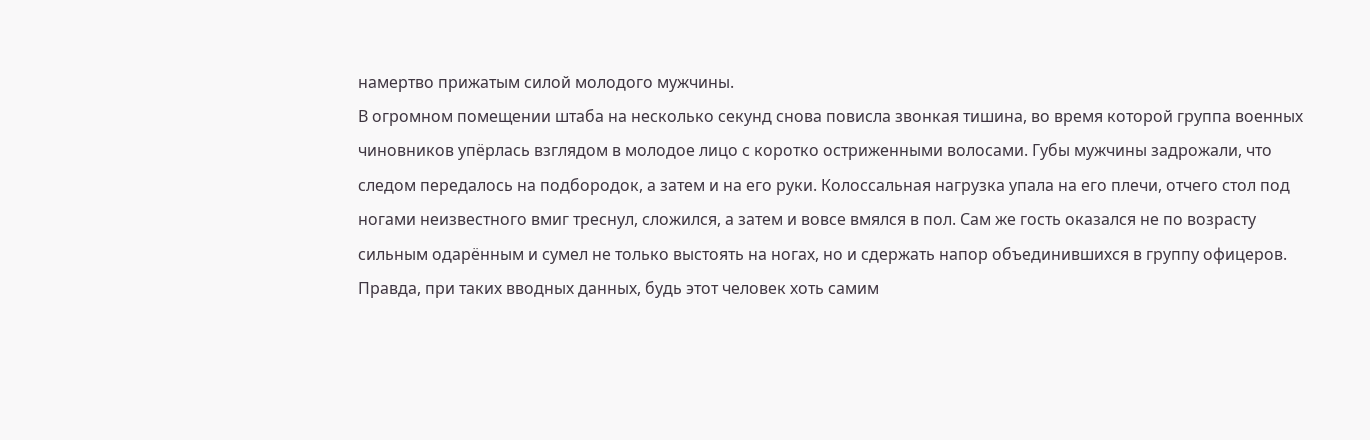намертво прижатым силой молодого мужчины.
В огромном помещении штаба на несколько секунд снова повисла звонкая тишина, во время которой группа военных чиновников упёрлась взглядом в молодое лицо с коротко остриженными волосами. Губы мужчины задрожали, что следом передалось на подбородок, а затем и на его руки. Колоссальная нагрузка упала на его плечи, отчего стол под ногами неизвестного вмиг треснул, сложился, а затем и вовсе вмялся в пол. Сам же гость оказался не по возрасту сильным одарённым и сумел не только выстоять на ногах, но и сдержать напор объединившихся в группу офицеров. Правда, при таких вводных данных, будь этот человек хоть самим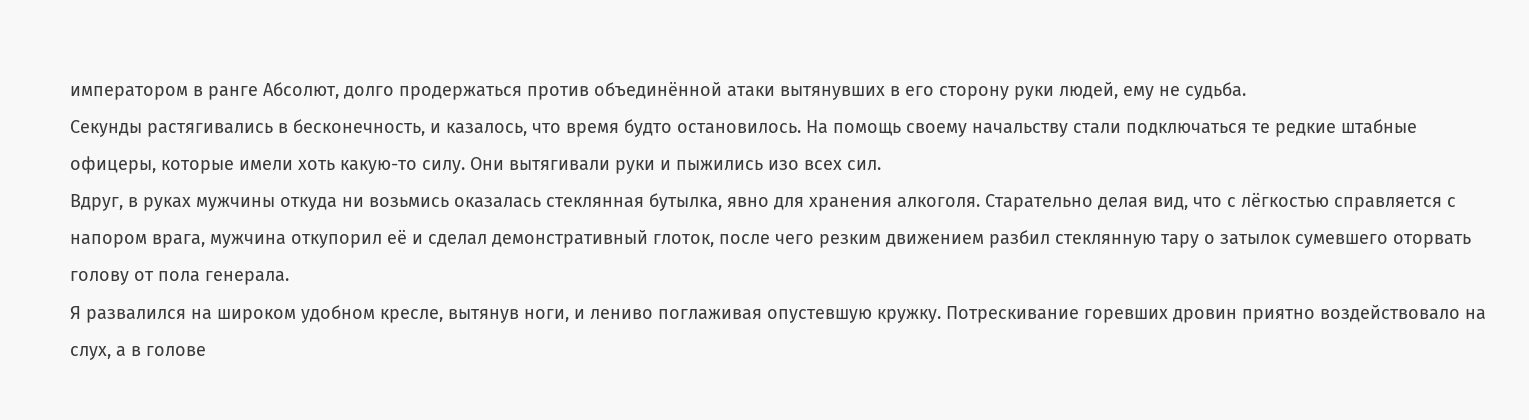императором в ранге Абсолют, долго продержаться против объединённой атаки вытянувших в его сторону руки людей, ему не судьба.
Секунды растягивались в бесконечность, и казалось, что время будто остановилось. На помощь своему начальству стали подключаться те редкие штабные офицеры, которые имели хоть какую-то силу. Они вытягивали руки и пыжились изо всех сил.
Вдруг, в руках мужчины откуда ни возьмись оказалась стеклянная бутылка, явно для хранения алкоголя. Старательно делая вид, что с лёгкостью справляется с напором врага, мужчина откупорил её и сделал демонстративный глоток, после чего резким движением разбил стеклянную тару о затылок сумевшего оторвать голову от пола генерала.
Я развалился на широком удобном кресле, вытянув ноги, и лениво поглаживая опустевшую кружку. Потрескивание горевших дровин приятно воздействовало на слух, а в голове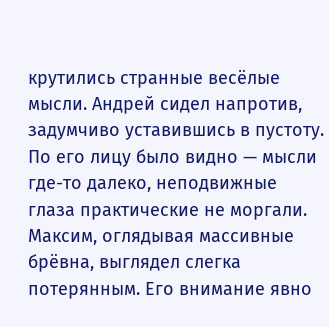крутились странные весёлые мысли. Андрей сидел напротив, задумчиво уставившись в пустоту. По его лицу было видно — мысли где-то далеко, неподвижные глаза практические не моргали. Максим, оглядывая массивные брёвна, выглядел слегка потерянным. Его внимание явно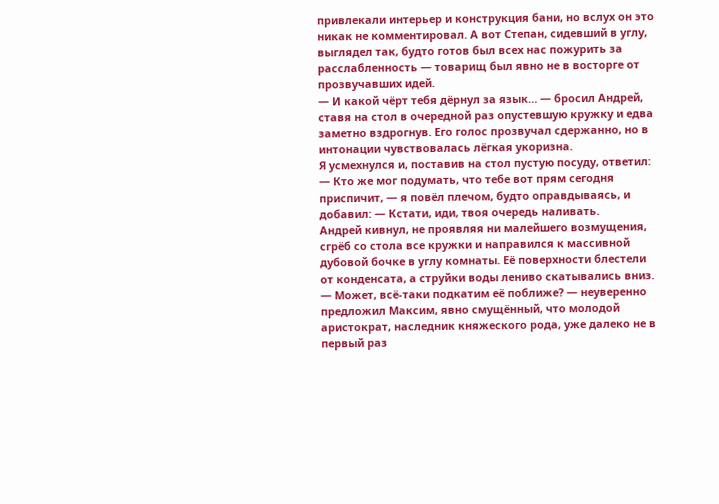привлекали интерьер и конструкция бани, но вслух он это никак не комментировал. А вот Степан, сидевший в углу, выглядел так, будто готов был всех нас пожурить за расслабленность — товарищ был явно не в восторге от прозвучавших идей.
— И какой чёрт тебя дёрнул за язык… — бросил Андрей, ставя на стол в очередной раз опустевшую кружку и едва заметно вздрогнув. Его голос прозвучал сдержанно, но в интонации чувствовалась лёгкая укоризна.
Я усмехнулся и, поставив на стол пустую посуду, ответил:
— Кто же мог подумать, что тебе вот прям сегодня приспичит, — я повёл плечом, будто оправдываясь, и добавил: — Кстати, иди, твоя очередь наливать.
Андрей кивнул, не проявляя ни малейшего возмущения, сгрёб со стола все кружки и направился к массивной дубовой бочке в углу комнаты. Её поверхности блестели от конденсата, а струйки воды лениво скатывались вниз.
— Может, всё-таки подкатим её поближе? — неуверенно предложил Максим, явно смущённый, что молодой аристократ, наследник княжеского рода, уже далеко не в первый раз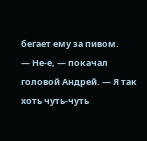бегает ему за пивом.
— Не-е, — покачал головой Андрей. — Я так хоть чуть-чуть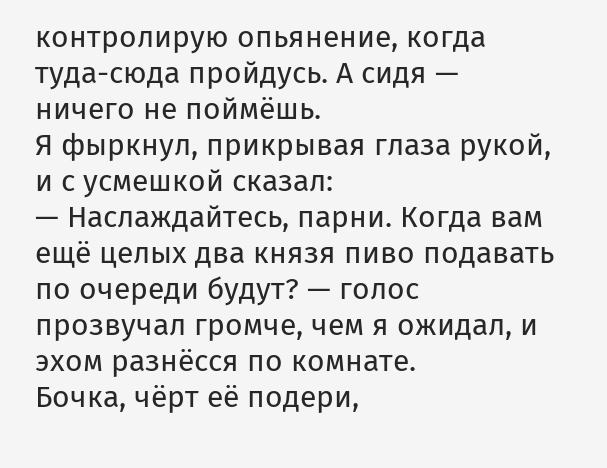контролирую опьянение, когда туда-сюда пройдусь. А сидя — ничего не поймёшь.
Я фыркнул, прикрывая глаза рукой, и с усмешкой сказал:
— Наслаждайтесь, парни. Когда вам ещё целых два князя пиво подавать по очереди будут? — голос прозвучал громче, чем я ожидал, и эхом разнёсся по комнате.
Бочка, чёрт её подери,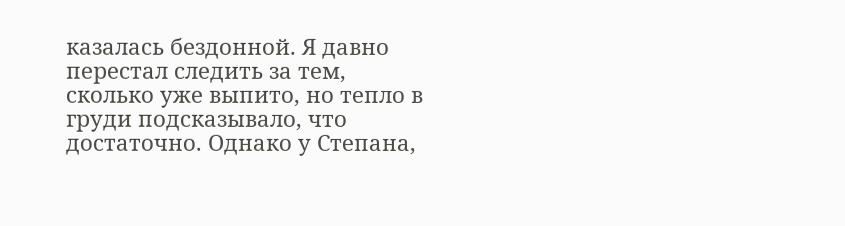казалась бездонной. Я давно перестал следить за тем, сколько уже выпито, но тепло в груди подсказывало, что достаточно. Однако у Степана,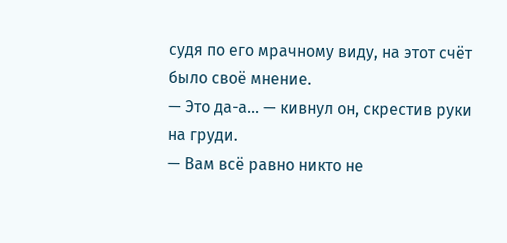судя по его мрачному виду, на этот счёт было своё мнение.
— Это да-а… — кивнул он, скрестив руки на груди.
— Вам всё равно никто не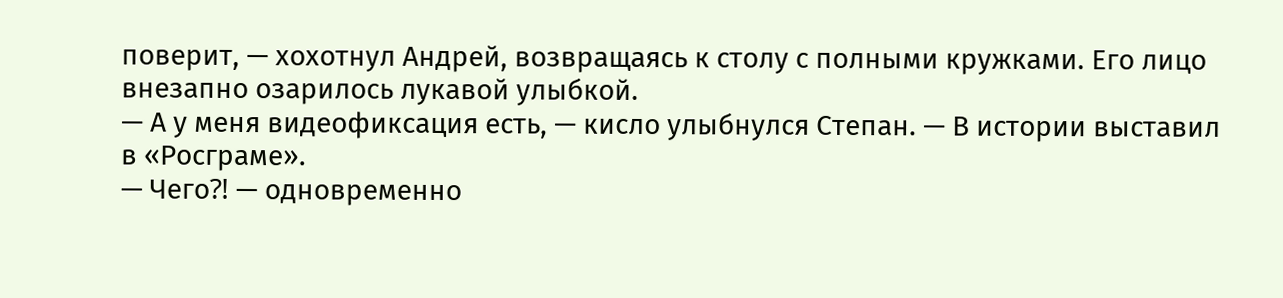поверит, — хохотнул Андрей, возвращаясь к столу с полными кружками. Его лицо внезапно озарилось лукавой улыбкой.
— А у меня видеофиксация есть, — кисло улыбнулся Степан. — В истории выставил в «Росграме».
— Чего⁈ — одновременно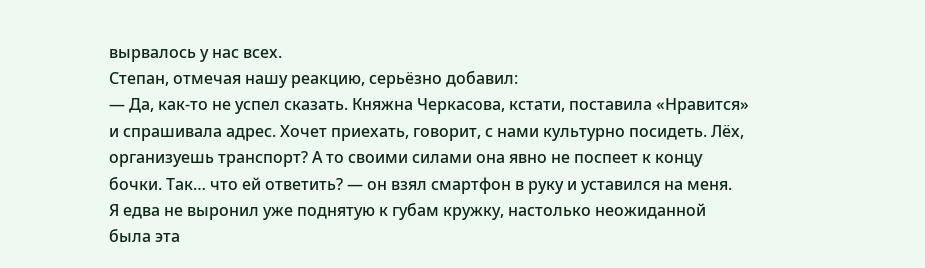вырвалось у нас всех.
Степан, отмечая нашу реакцию, серьёзно добавил:
— Да, как-то не успел сказать. Княжна Черкасова, кстати, поставила «Нравится» и спрашивала адрес. Хочет приехать, говорит, с нами культурно посидеть. Лёх, организуешь транспорт? А то своими силами она явно не поспеет к концу бочки. Так… что ей ответить? — он взял смартфон в руку и уставился на меня.
Я едва не выронил уже поднятую к губам кружку, настолько неожиданной была эта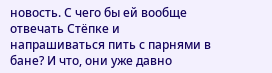новость. С чего бы ей вообще отвечать Стёпке и напрашиваться пить с парнями в бане? И что, они уже давно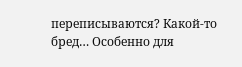переписываются? Какой-то бред… Особенно для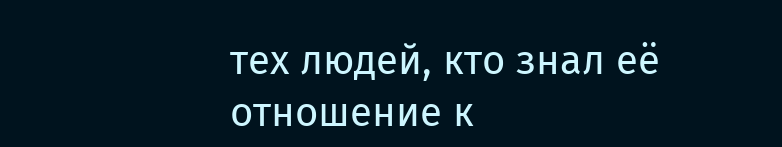тех людей, кто знал её отношение к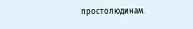простолюдинам.